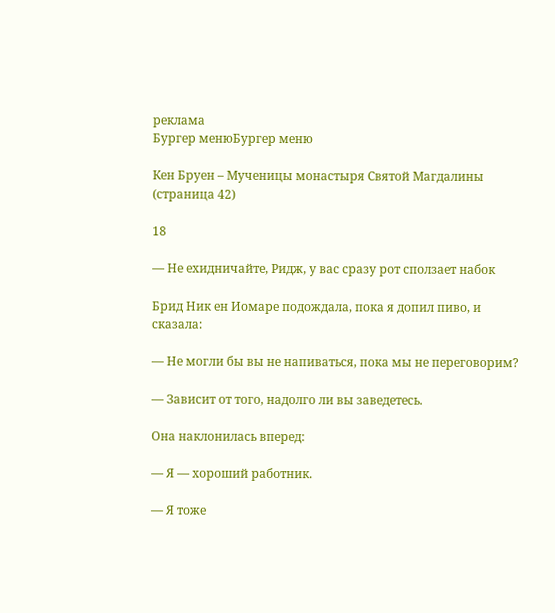реклама
Бургер менюБургер меню

Кен Бруен – Мученицы монастыря Святой Магдалины (страница 42)

18

— Не ехидничайте, Ридж, у вас сразу рот сползает набок

Брид Ник ен Иомаре подождала, пока я допил пиво, и сказала:

— Не могли бы вы не напиваться, пока мы не переговорим?

— Зависит от того, надолго ли вы заведетесь.

Она наклонилась вперед:

— Я — хороший работник.

— Я тоже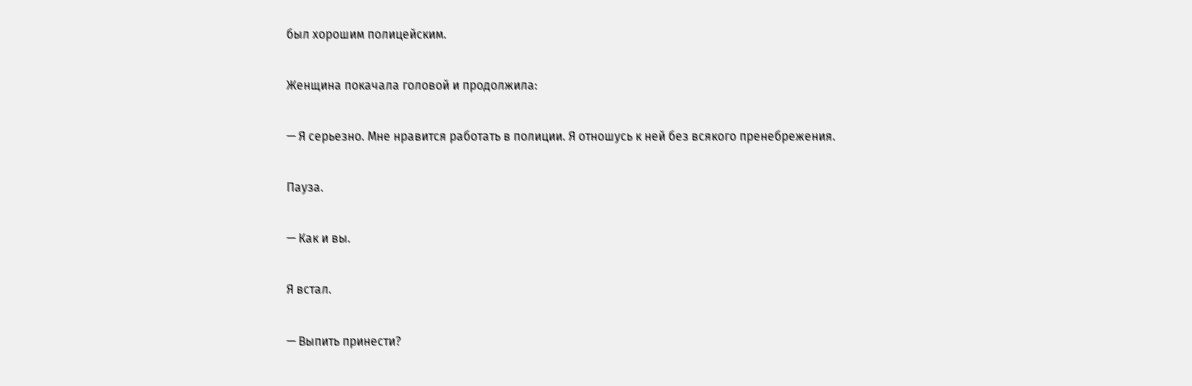был хорошим полицейским.

Женщина покачала головой и продолжила:

— Я серьезно. Мне нравится работать в полиции. Я отношусь к ней без всякого пренебрежения.

Пауза.

— Как и вы.

Я встал.

— Выпить принести?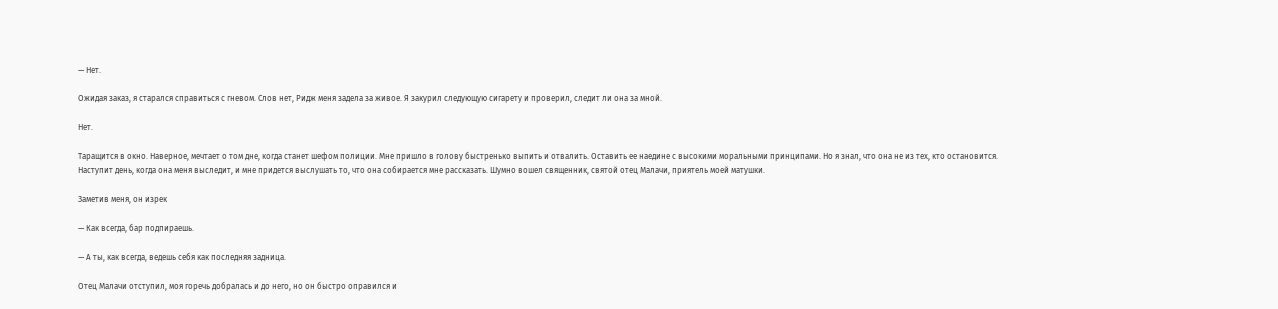— Нет.

Ожидая заказ, я старался справиться с гневом. Слов нет, Ридж меня задела за живое. Я закурил следующую сигарету и проверил, следит ли она за мной.

Нет.

Таращится в окно. Наверное, мечтает о том дне, когда станет шефом полиции. Мне пришло в голову быстренько выпить и отвалить. Оставить ее наедине с высокими моральными принципами. Но я знал, что она не из тех, кто остановится. Наступит день, когда она меня выследит, и мне придется выслушать то, что она собирается мне рассказать. Шумно вошел священник, святой отец Малачи, приятель моей матушки.

Заметив меня, он изрек

— Как всегда, бар подпираешь.

— А ты, как всегда, ведешь себя как последняя задница.

Отец Малачи отступил, моя горечь добралась и до него, но он быстро оправился и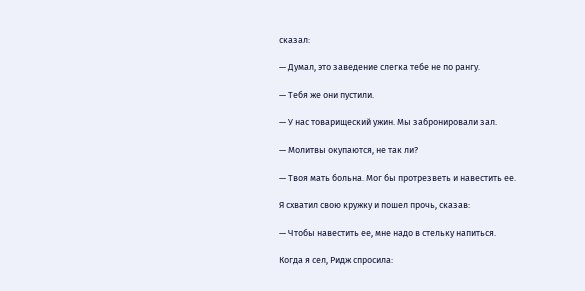сказал:

— Думал, это заведение слегка тебе не по рангу.

— Тебя же они пустили.

— У нас товарищеский ужин. Мы забронировали зал.

— Молитвы окупаются, не так ли?

— Твоя мать больна. Мог бы протрезветь и навестить ее.

Я схватил свою кружку и пошел прочь, сказав:

— Чтобы навестить ее, мне надо в стельку напиться.

Когда я сел, Ридж спросила: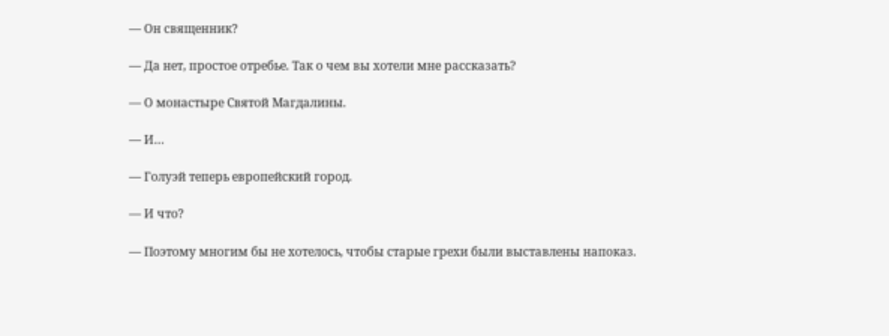— Он священник?

— Да нет, простое отребье. Так о чем вы хотели мне рассказать?

— О монастыре Святой Магдалины.

— И…

— Голуэй теперь европейский город.

— И что?

— Поэтому многим бы не хотелось, чтобы старые грехи были выставлены напоказ.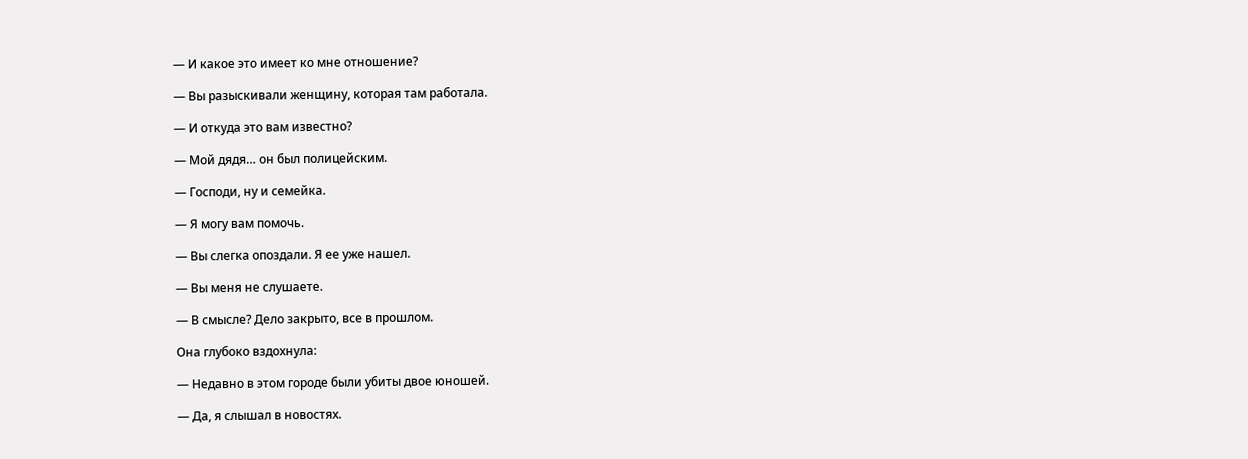— И какое это имеет ко мне отношение?

— Вы разыскивали женщину, которая там работала.

— И откуда это вам известно?

— Мой дядя… он был полицейским.

— Господи, ну и семейка.

— Я могу вам помочь.

— Вы слегка опоздали. Я ее уже нашел.

— Вы меня не слушаете.

— В смысле? Дело закрыто, все в прошлом.

Она глубоко вздохнула:

— Недавно в этом городе были убиты двое юношей.

— Да, я слышал в новостях.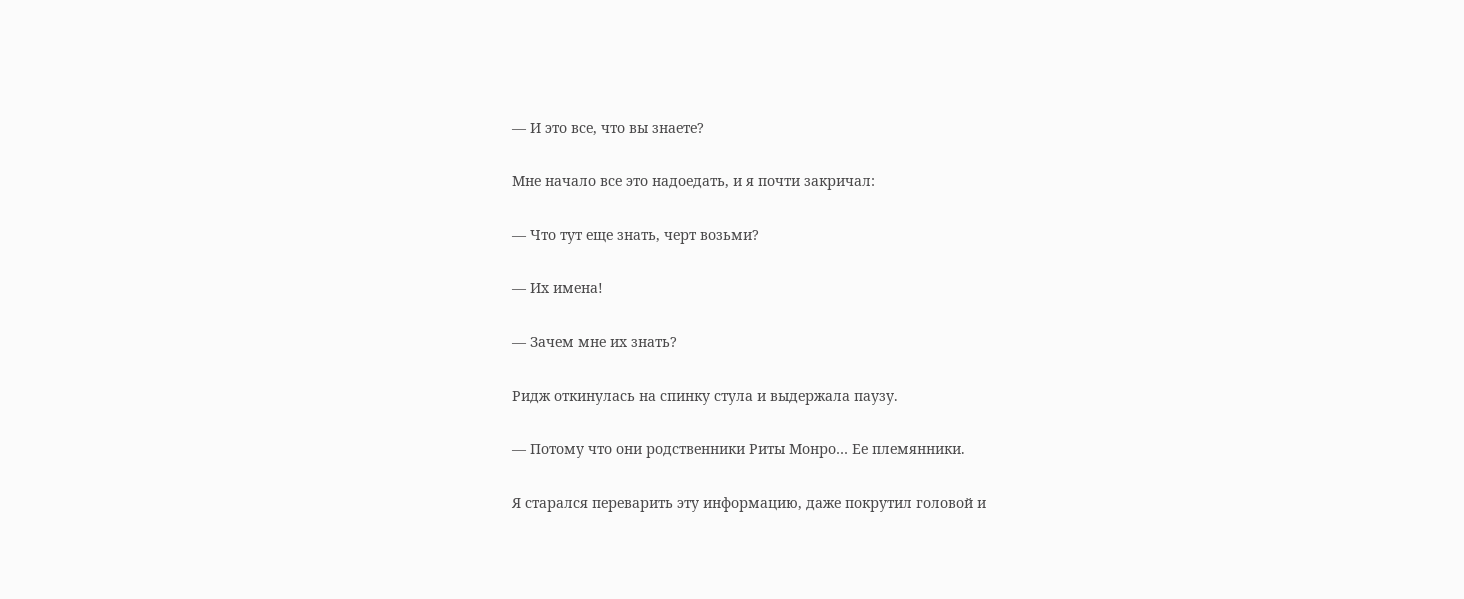— И это все, что вы знаете?

Мне начало все это надоедать, и я почти закричал:

— Что тут еще знать, черт возьми?

— Их имена!

— Зачем мне их знать?

Ридж откинулась на спинку стула и выдержала паузу.

— Потому что они родственники Риты Монро… Ее племянники.

Я старался переварить эту информацию, даже покрутил головой и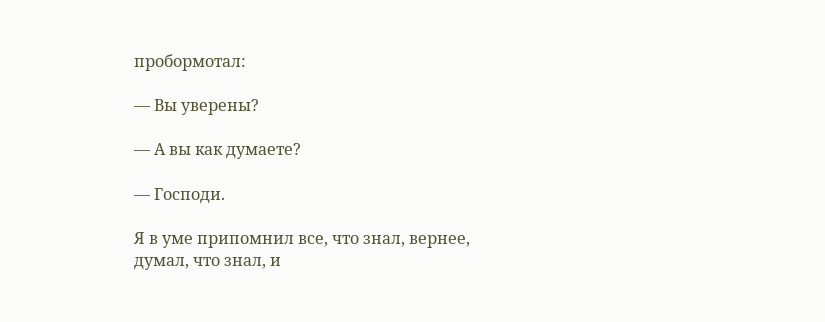пробормотал:

— Вы уверены?

— А вы как думаете?

— Господи.

Я в уме припомнил все, что знал, вернее, думал, что знал, и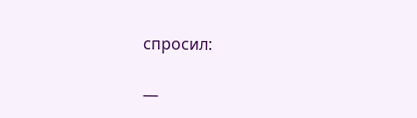спросил:

—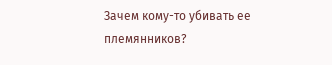Зачем кому-то убивать ее племянников?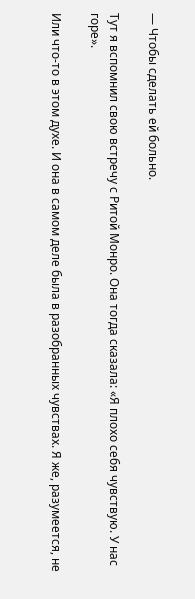— Чтобы сделать ей больно.

Тут я вспомнил свою встречу с Ритой Монро. Она тогда сказала: «Я плохо себя чувствую. У нас горе».

Или что-то в этом духе. И она в самом деле была в разобранных чувствах. Я же, разумеется, не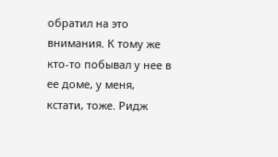обратил на это внимания. К тому же кто-то побывал у нее в ее доме, у меня, кстати, тоже. Ридж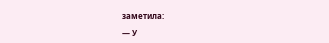заметила:

— У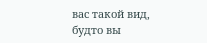вас такой вид, будто вы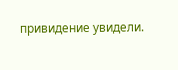привидение увидели.